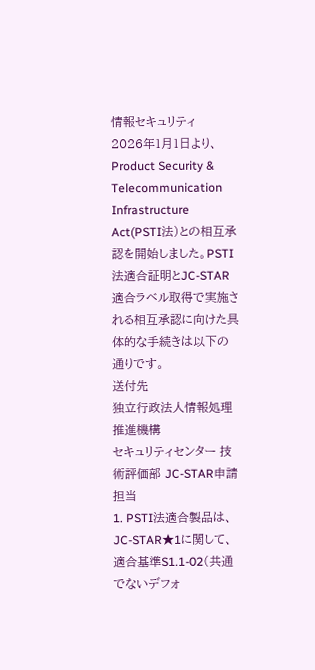情報セキュリティ
2026年1月1日より、Product Security & Telecommunication Infrastructure Act(PSTI法)との相互承認を開始しました。PSTI法適合証明とJC-STAR適合ラベル取得で実施される相互承認に向けた具体的な手続きは以下の通りです。
送付先
独立行政法人情報処理推進機構
セキュリティセンター 技術評価部 JC-STAR申請担当
1. PSTI法適合製品は、JC-STAR★1に関して、適合基準S1.1-02(共通でないデフォ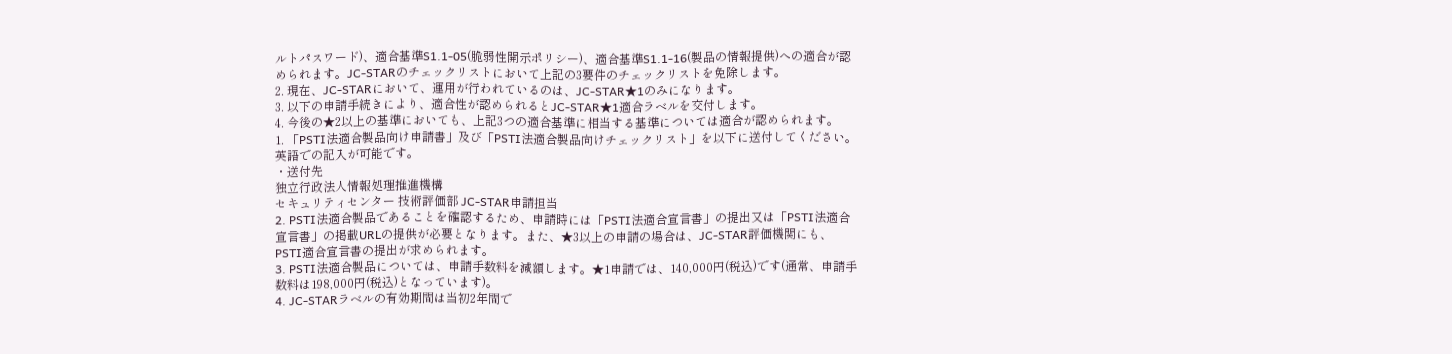ルトパスワード)、適合基準S1.1-05(脆弱性開示ポリシー)、適合基準S1.1-16(製品の情報提供)への適合が認められます。JC-STARのチェックリストにおいて上記の3要件のチェックリストを免除します。
2. 現在、JC-STARにおいて、運用が行われているのは、JC-STAR★1のみになります。
3. 以下の申請手続きにより、適合性が認められるとJC-STAR★1適合ラベルを交付します。
4. 今後の★2以上の基準においても、上記3つの適合基準に相当する基準については適合が認められます。
1. 「PSTI法適合製品向け申請書」及び「PSTI法適合製品向けチェックリスト」を以下に送付してください。英語での記入が可能です。
・送付先
独立行政法人情報処理推進機構
セキュリティセンター 技術評価部 JC-STAR申請担当
2. PSTI法適合製品であることを確認するため、申請時には「PSTI法適合宣言書」の提出又は「PSTI法適合宣言書」の掲載URLの提供が必要となります。また、★3以上の申請の場合は、JC-STAR評価機関にも、PSTI適合宣言書の提出が求められます。
3. PSTI法適合製品については、申請手数料を減額します。★1申請では、140,000円(税込)です(通常、申請手数料は198,000円(税込)となっています)。
4. JC-STARラベルの有効期間は当初2年間で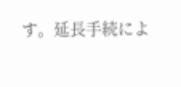す。延長手続によ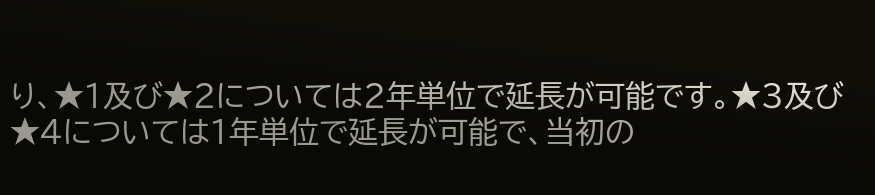り、★1及び★2については2年単位で延長が可能です。★3及び★4については1年単位で延長が可能で、当初の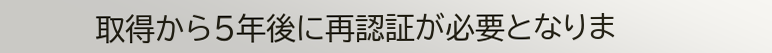取得から5年後に再認証が必要となりま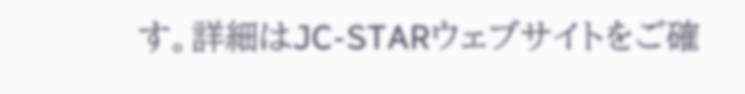す。詳細はJC-STARウェブサイトをご確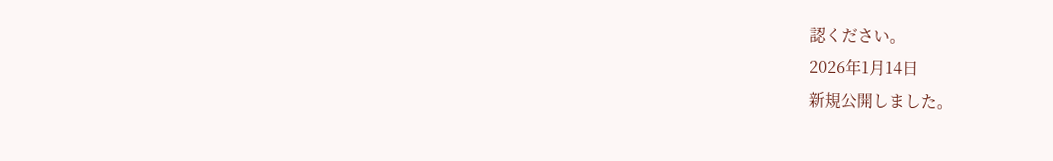認ください。
2026年1月14日
新規公開しました。